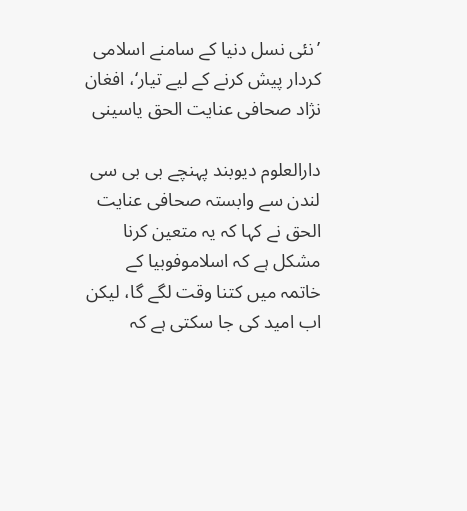’نئی نسل دنیا کے سامنے اسلامی کردار پیش کرنے کے لیے تیار‘، افغان نژاد صحافی عنایت الحق یاسینی

دارالعلوم دیوبند پہنچے بی بی سی لندن سے وابستہ صحافی عنایت الحق نے کہا کہ یہ متعین کرنا مشکل ہے کہ اسلاموفوبیا کے خاتمہ میں کتنا وقت لگے گا، لیکن اب امید کی جا سکتی ہے کہ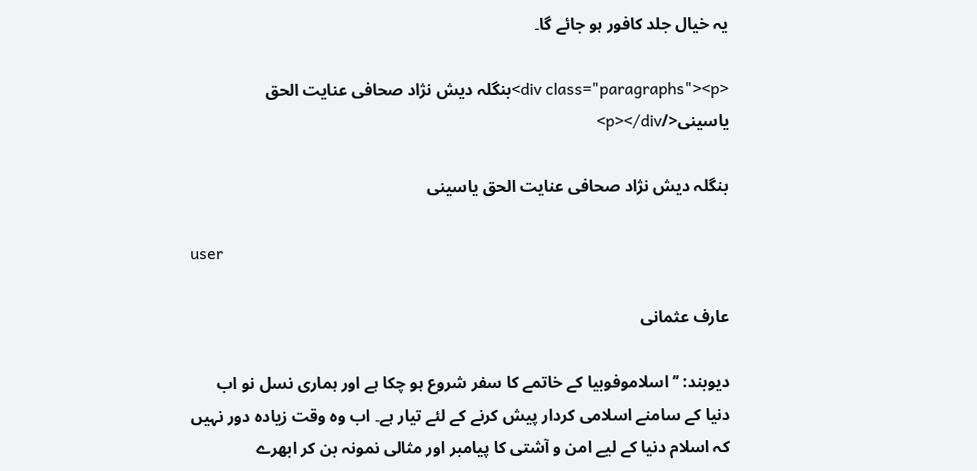یہ خیال جلد کافور ہو جائے گا۔

<div class="paragraphs"><p>بنگلہ دیش نژاد صحافی عنایت الحق یاسینی</p></div>

بنگلہ دیش نژاد صحافی عنایت الحق یاسینی

user

عارف عثمانی

دیوبند: ’’اسلاموفوبیا کے خاتمے کا سفر شروع ہو چکا ہے اور ہماری نسل نو اب دنیا کے سامنے اسلامی کردار پیش کرنے کے لئے تیار ہے۔ اب وہ وقت زیادہ دور نہیں کہ اسلام دنیا کے لیے امن و آشتی کا پیامبر اور مثالی نمونہ بن کر ابھرے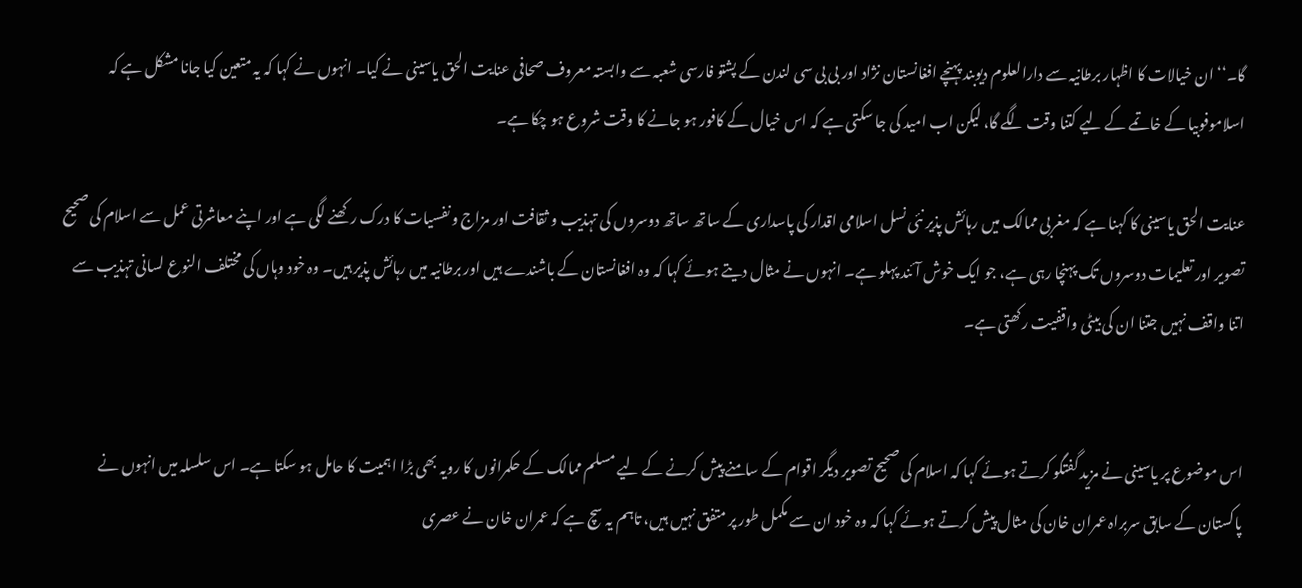گا۔‘‘ ان خیالات کا اظہار برطانیہ سے دارالعلوم دیوبند پہنچے افغانستان نژاد اور بی بی سی لندن کے پشتو فارسی شعبہ سے وابستہ معروف صحافی عنایت الحق یاسینی نے کیا۔ انہوں نے کہا کہ یہ متعین کیا جانا مشکل ہے کہ اسلاموفوبیا کے خاتمے کے لیے کتنا وقت لگے گا، لیکن اب امید کی جا سکتی ہے کہ اس خیال کے کافور ہو جانے کا وقت شروع ہو چکا ہے۔

عنایت الحق یاسینی کا کہنا ہے کہ مغربی ممالک میں رہائش پذیر نئی نسل اسلامی اقدار کی پاسداری کے ساتھ ساتھ دوسروں کی تہذیب و ثقافت اور مزاج و نفسیات کا درک رکھنے لگی ہے اور اپنے معاشرتی عمل سے اسلام کی صحیح تصویر اور تعلیمات دوسروں تک پہنچا رہی ہے، جو ایک خوش آئند پہلو ہے۔ انہوں نے مثال دیتے ہوئے کہا کہ وہ افغانستان کے باشندے ہیں اور برطانیہ میں رہائش پذیر ہیں۔ وہ خود وہاں کی مختلف النوع لسانی تہذیب سے اتنا واقف نہیں جتنا ان کی بیٹی واقفیت رکھتی ہے۔


اس موضوع پر یاسینی نے مزید گفتگو کرتے ہوئے کہا کہ اسلام کی صحیح تصویر دیگر اقوام کے سامنے پیش کرنے کے لیے مسلم ممالک کے حکمرانوں کا رویہ بھی بڑا اہمیت کا حامل ہو سکتا ہے۔ اس سلسلہ میں انہوں نے پاکستان کے سابق سربراہ عمران خان کی مثال پیش کرتے ہوئے کہا کہ وہ خود ان سے مکمل طور پر متفق نہیں ہیں، تاہم یہ سچ ہے کہ عمران خان نے عصری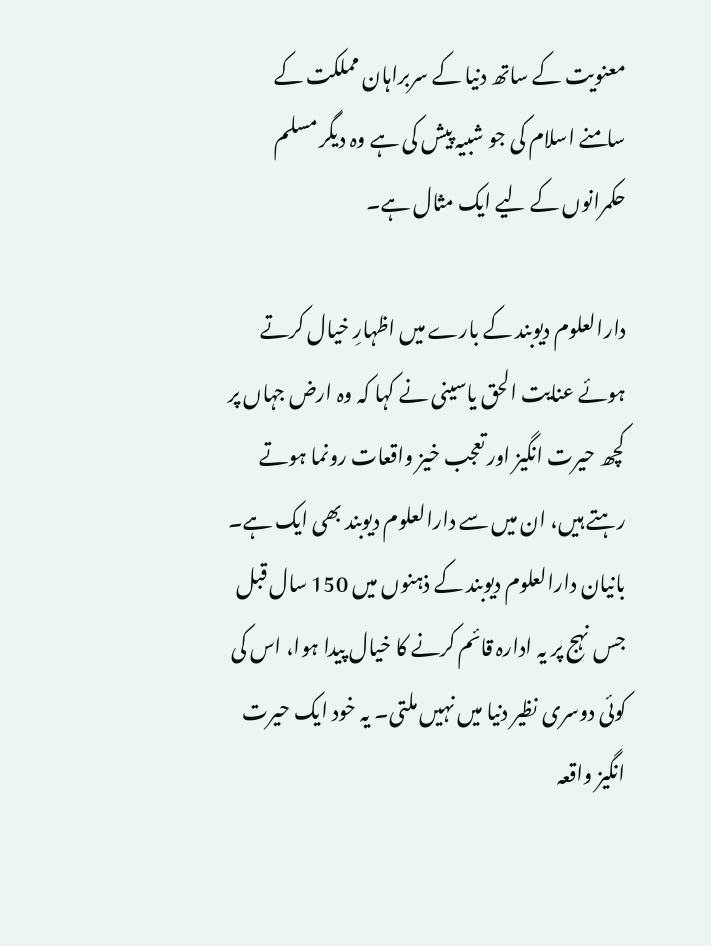معنویت کے ساتھ دنیا کے سربراہان مملکت کے سامنے اسلام کی جو شبیہ پیش کی ہے وہ دیگر مسلم حکمرانوں کے لیے ایک مثال ہے۔

دارالعلوم دیوبند کے بارے میں اظہارِ خیال کرتے ہوئے عنایت الحق یاسینی نے کہا کہ وہ ارض جہاں پر کچھ حیرت انگیز اور تعجب خیز واقعات رونما ہوتے رہتے ہیں، ان میں سے دارالعلوم دیوبند بھی ایک ہے۔ بانیان دارالعلوم دیوبند کے ذہنوں میں 150 سال قبل جس نہج پر یہ ادارہ قائم کرنے کا خیال پیدا ہوا، اس کی کوئی دوسری نظیر دنیا میں نہیں ملتی۔ یہ خود ایک حیرت انگیز واقعہ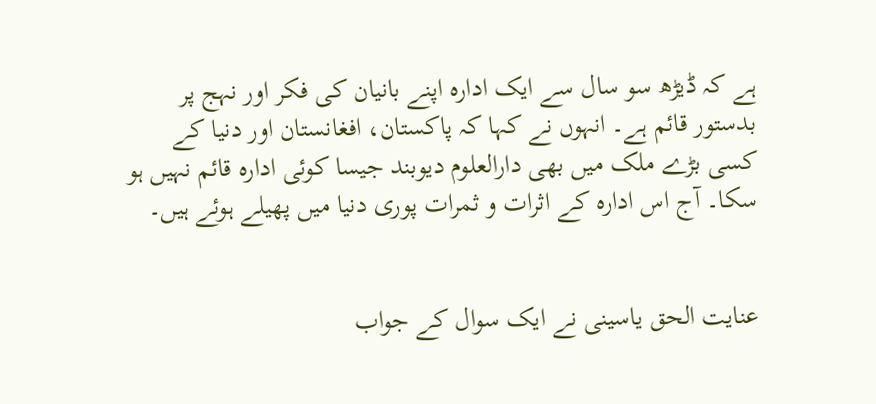ہے کہ ڈیڑھ سو سال سے ایک ادارہ اپنے بانیان کی فکر اور نہج پر بدستور قائم ہے۔ انہوں نے کہا کہ پاکستان، افغانستان اور دنیا کے کسی بڑے ملک میں بھی دارالعلوم دیوبند جیسا کوئی ادارہ قائم نہیں ہو سکا۔ آج اس ادارہ کے اثرات و ثمرات پوری دنیا میں پھیلے ہوئے ہیں۔


عنایت الحق یاسینی نے ایک سوال کے جواب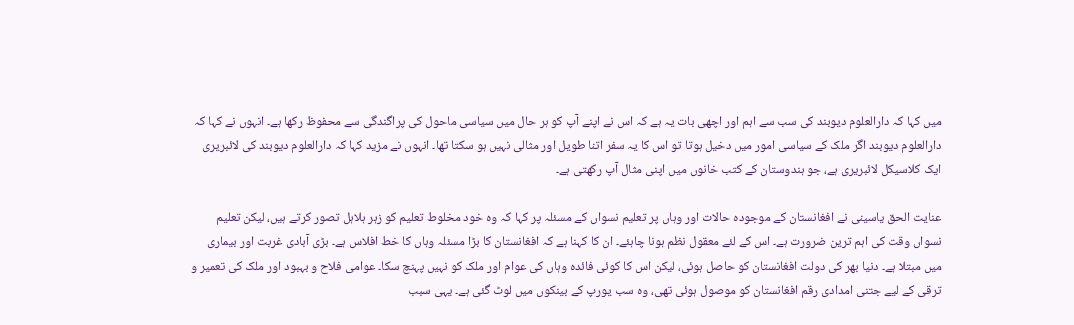میں کہا کہ دارالعلوم دیوبند کی سب سے اہم اور اچھی بات یہ ہے کہ اس نے اپنے آپ کو ہر حال میں سیاسی ماحول کی پراگندگی سے محفوظ رکھا ہے۔ انہوں نے کہا کہ دارالعلوم دیوبند اگر ملک کے سیاسی امور میں دخیل ہوتا تو اس کا یہ سفر اتنا طویل اور مثالی نہیں ہو سکتا تھا۔ انہوں نے مزید کہا کہ دارالعلوم دیوبند کی لائبریری ایک کلاسیکل لائبریری ہے، جو ہندوستان کے کتب خانوں میں اپنی مثال آپ رکھتی ہے۔

عنایت الحق یاسینی نے افغانستان کے موجودہ حالات اور وہاں پر تعلیم نسواں کے مسئلہ پر کہا کہ وہ خود مخلوط تعلیم کو زہر ہلاہل تصور کرتے ہیں، لیکن تعلیم نسواں وقت کی اہم ترین ضرورت ہے۔ اس کے لئے معقول نظم ہونا چاہئے۔ ان کا کہنا ہے کہ افغانستان کا بڑا مسئلہ وہاں کا خط افلاس ہے۔ بڑی آبادی غربت اور بیماری میں مبتلا ہے۔ دنیا بھر کی دولت افغانستان کو حاصل ہوئی، لیکن اس کا کوئی فائدہ وہاں کی عوام اور ملک کو نہیں پہنچ سکا۔ عوامی فلاح و بہبود اور ملک کی تعمیر و ترقی کے لیے جتنی امدادی رقم افغانستان کو موصول ہوئی تھی، وہ سب یورپ کے بینکوں میں لوٹ گئی ہے۔ یہی سبب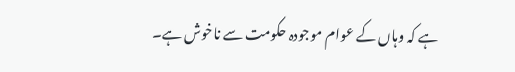ہے کہ وہاں کے عوام موجودہ حکومت سے ناخوش ہے۔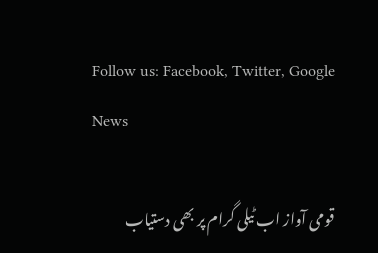Follow us: Facebook, Twitter, Google News

قومی آواز اب ٹیلی گرام پر بھی دستیاب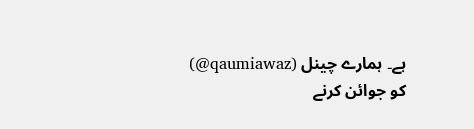ہے۔ ہمارے چینل (qaumiawaz@) کو جوائن کرنے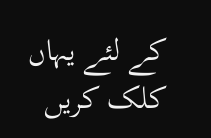کے لئے یہاں کلک کریں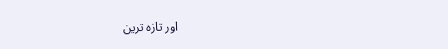اور تازہ ترین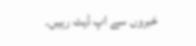خبروں سے اپ ڈیٹ رہیں۔